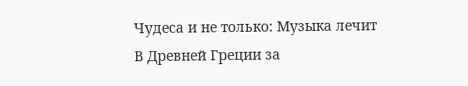Чудеса и не только: Музыка лечит
В Древней Греции за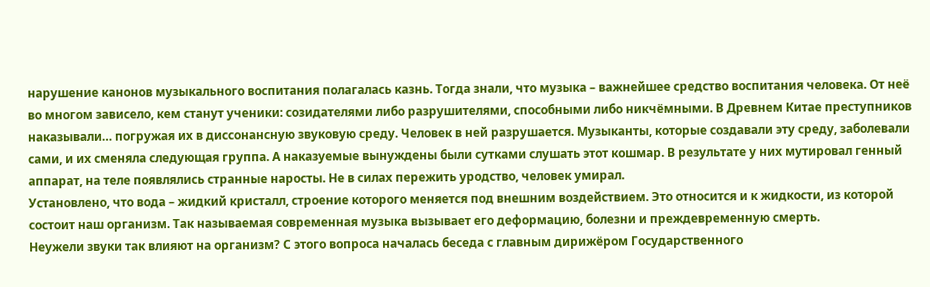нарушение канонов музыкального воспитания полагалась казнь. Тогда знали, что музыка – важнейшее средство воспитания человека. От неё во многом зависело, кем станут ученики: созидателями либо разрушителями, способными либо никчёмными. В Древнем Китае преступников наказывали… погружая их в диссонансную звуковую среду. Человек в ней разрушается. Музыканты, которые создавали эту среду, заболевали сами, и их сменяла следующая группа. А наказуемые вынуждены были сутками слушать этот кошмар. В результате у них мутировал генный аппарат, на теле появлялись странные наросты. Не в силах пережить уродство, человек умирал.
Установлено, что вода – жидкий кристалл, строение которого меняется под внешним воздействием. Это относится и к жидкости, из которой состоит наш организм. Так называемая современная музыка вызывает его деформацию, болезни и преждевременную смерть.
Неужели звуки так влияют на организм? С этого вопроса началась беседа с главным дирижёром Государственного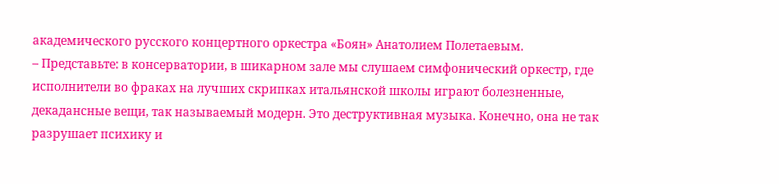академического русского концертного оркестра «Боян» Анатолием Полетаевым.
– Представьте: в консерватории, в шикарном зале мы слушаем симфонический оркестр, где исполнители во фраках на лучших скрипках итальянской школы играют болезненные, декадансные вещи, так называемый модерн. Это деструктивная музыка. Конечно, она не так разрушает психику и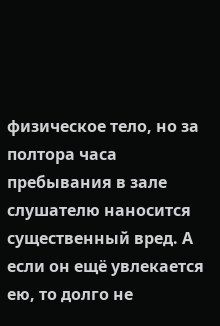физическое тело, но за полтора часа пребывания в зале слушателю наносится существенный вред. А если он ещё увлекается ею, то долго не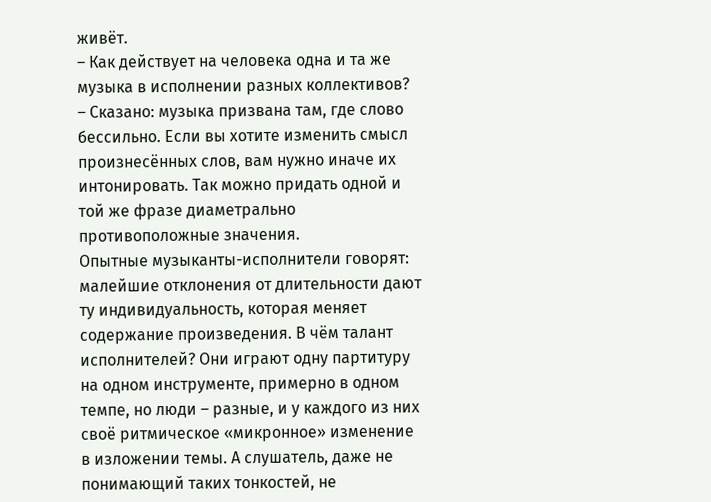живёт.
– Как действует на человека одна и та же музыка в исполнении разных коллективов?
– Сказано: музыка призвана там, где слово бессильно. Если вы хотите изменить смысл произнесённых слов, вам нужно иначе их интонировать. Так можно придать одной и той же фразе диаметрально противоположные значения.
Опытные музыканты-исполнители говорят: малейшие отклонения от длительности дают ту индивидуальность, которая меняет содержание произведения. В чём талант исполнителей? Они играют одну партитуру на одном инструменте, примерно в одном темпе, но люди – разные, и у каждого из них своё ритмическое «микронное» изменение в изложении темы. А слушатель, даже не понимающий таких тонкостей, не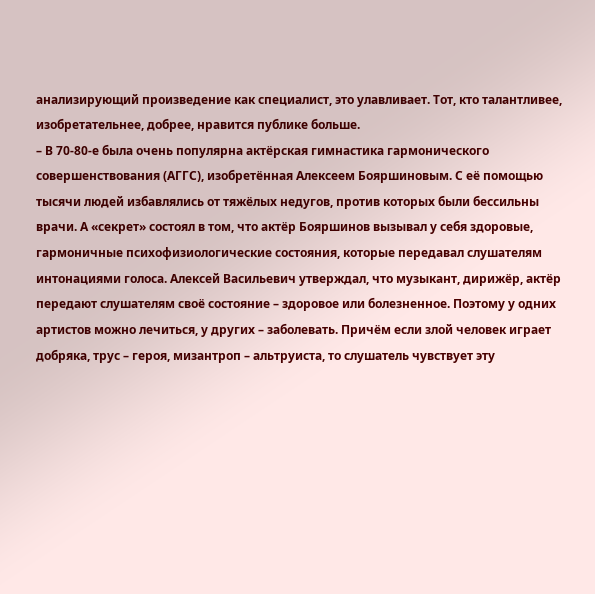анализирующий произведение как специалист, это улавливает. Тот, кто талантливее, изобретательнее, добрее, нравится публике больше.
– В 70-80-е была очень популярна актёрская гимнастика гармонического совершенствования (АГГС), изобретённая Алексеем Бояршиновым. С её помощью тысячи людей избавлялись от тяжёлых недугов, против которых были бессильны врачи. А «секрет» состоял в том, что актёр Бояршинов вызывал у себя здоровые, гармоничные психофизиологические состояния, которые передавал слушателям интонациями голоса. Алексей Васильевич утверждал, что музыкант, дирижёр, актёр передают слушателям своё состояние – здоровое или болезненное. Поэтому у одних артистов можно лечиться, у других – заболевать. Причём если злой человек играет добряка, трус – героя, мизантроп – альтруиста, то слушатель чувствует эту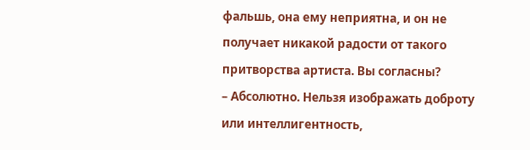фальшь, она ему неприятна, и он не получает никакой радости от такого притворства артиста. Вы согласны?
– Абсолютно. Нельзя изображать доброту или интеллигентность,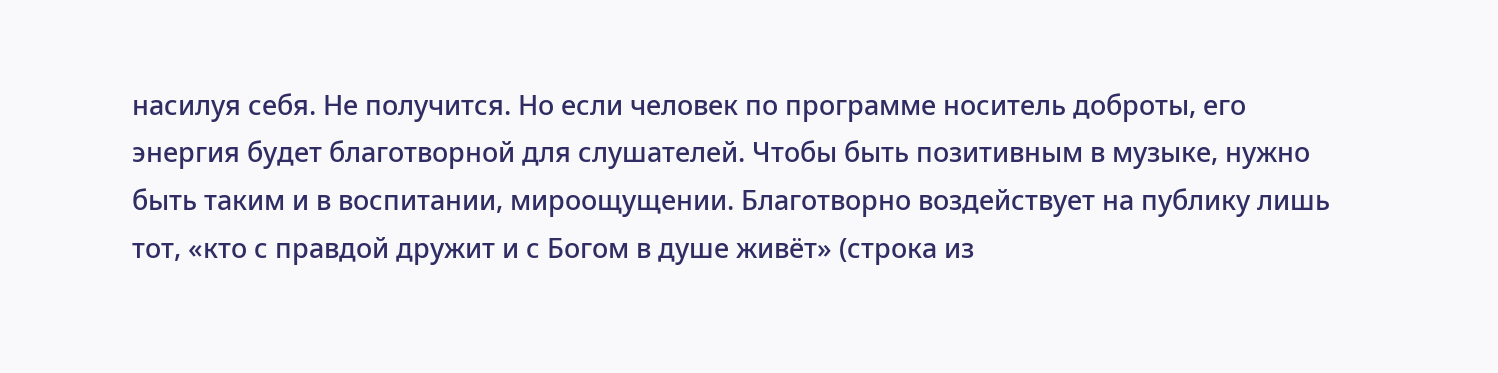насилуя себя. Не получится. Но если человек по программе носитель доброты, его энергия будет благотворной для слушателей. Чтобы быть позитивным в музыке, нужно быть таким и в воспитании, мироощущении. Благотворно воздействует на публику лишь тот, «кто с правдой дружит и с Богом в душе живёт» (строка из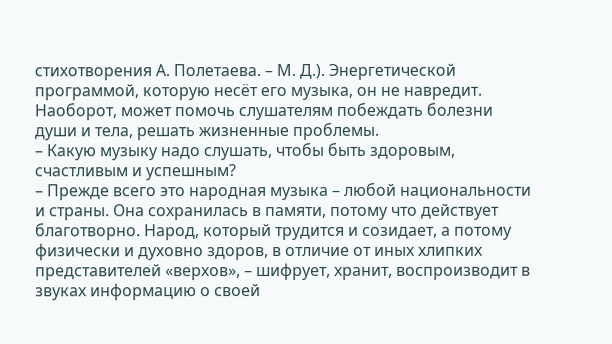стихотворения А. Полетаева. – М. Д.). Энергетической программой, которую несёт его музыка, он не навредит. Наоборот, может помочь слушателям побеждать болезни души и тела, решать жизненные проблемы.
– Какую музыку надо слушать, чтобы быть здоровым, счастливым и успешным?
– Прежде всего это народная музыка – любой национальности и страны. Она сохранилась в памяти, потому что действует благотворно. Народ, который трудится и созидает, а потому физически и духовно здоров, в отличие от иных хлипких представителей «верхов», – шифрует, хранит, воспроизводит в звуках информацию о своей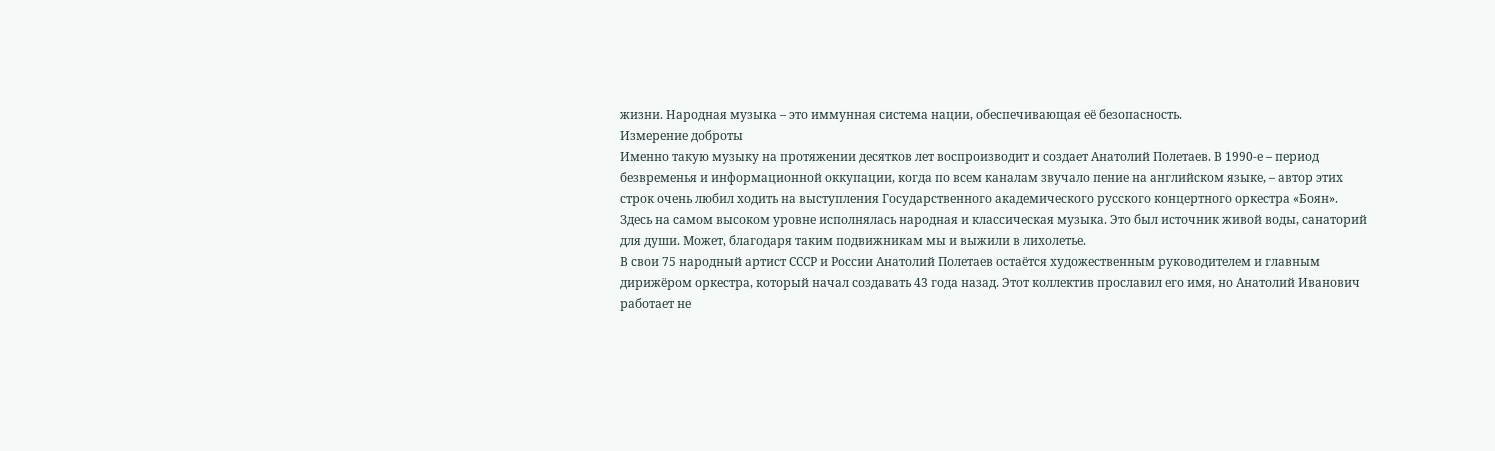жизни. Народная музыка – это иммунная система нации, обеспечивающая её безопасность.
Измерение доброты
Именно такую музыку на протяжении десятков лет воспроизводит и создает Анатолий Полетаев. В 1990-е – период безвременья и информационной оккупации, когда по всем каналам звучало пение на английском языке, – автор этих строк очень любил ходить на выступления Государственного академического русского концертного оркестра «Боян». Здесь на самом высоком уровне исполнялась народная и классическая музыка. Это был источник живой воды, санаторий для души. Может, благодаря таким подвижникам мы и выжили в лихолетье.
В свои 75 народный артист СССР и России Анатолий Полетаев остаётся художественным руководителем и главным дирижёром оркестра, который начал создавать 43 года назад. Этот коллектив прославил его имя, но Анатолий Иванович работает не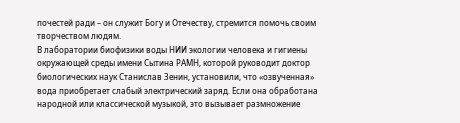почестей ради – он служит Богу и Отечеству, стремится помочь своим творчеством людям.
В лаборатории биофизики воды НИИ экологии человека и гигиены окружающей среды имени Сытина РАМН, которой руководит доктор биологических наук Станислав Зенин, установили, что «озвученная» вода приобретает слабый электрический заряд. Если она обработана народной или классической музыкой, это вызывает размножение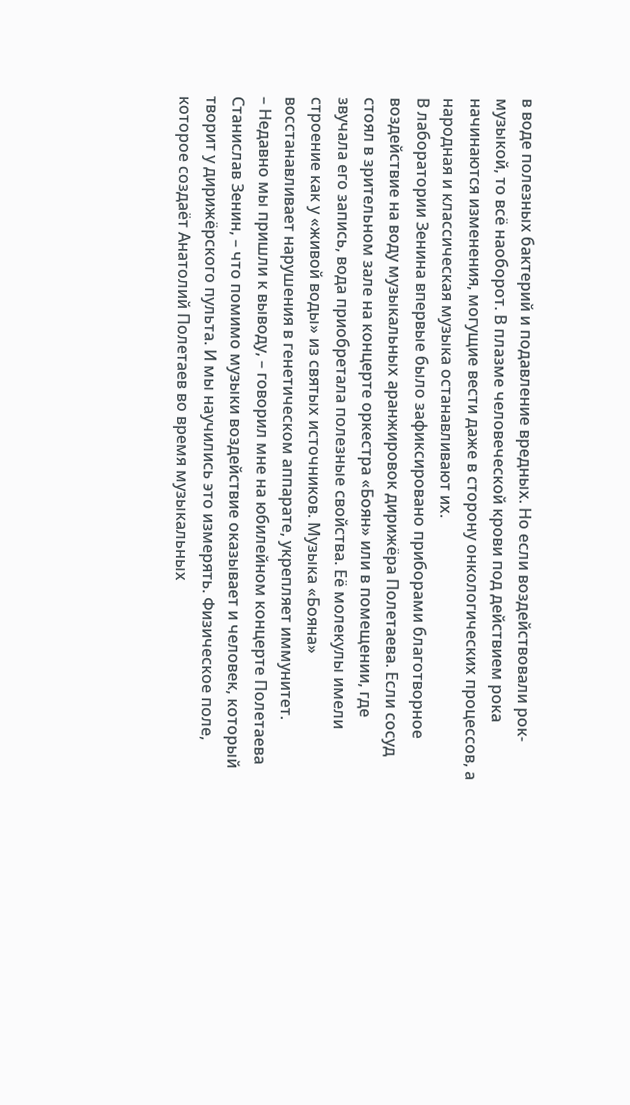в воде полезных бактерий и подавление вредных. Но если воздействовали рок-музыкой, то всё наоборот. В плазме человеческой крови под действием рока начинаются изменения, могущие вести даже в сторону онкологических процессов, а народная и классическая музыка останавливают их.
В лаборатории Зенина впервые было зафиксировано приборами благотворное воздействие на воду музыкальных аранжировок дирижёра Полетаева. Если сосуд стоял в зрительном зале на концерте оркестра «Боян» или в помещении, где звучала его запись, вода приобретала полезные свойства. Её молекулы имели строение как у «живой воды» из святых источников. Музыка «Бояна» восстанавливает нарушения в генетическом аппарате, укрепляет иммунитет.
– Недавно мы пришли к выводу, – говорил мне на юбилейном концерте Полетаева Станислав Зенин, – что помимо музыки воздействие оказывает и человек, который творит у дирижёрского пульта. И мы научились это измерять. Физическое поле, которое создаёт Анатолий Полетаев во время музыкальных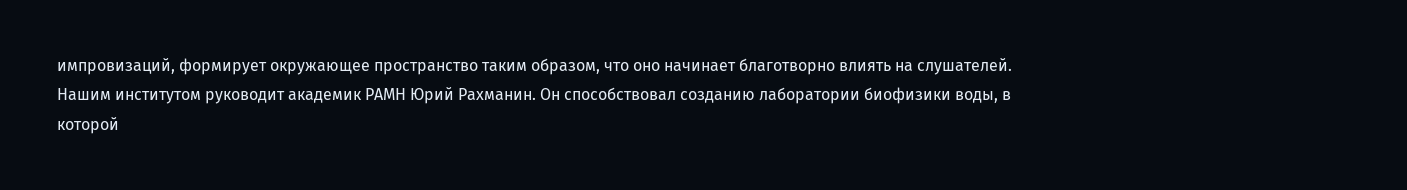импровизаций, формирует окружающее пространство таким образом, что оно начинает благотворно влиять на слушателей.
Нашим институтом руководит академик РАМН Юрий Рахманин. Он способствовал созданию лаборатории биофизики воды, в которой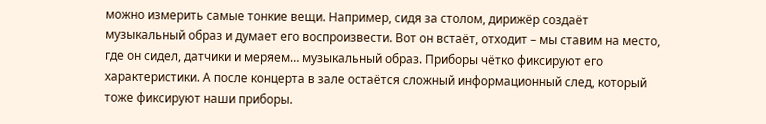можно измерить самые тонкие вещи. Например, сидя за столом, дирижёр создаёт музыкальный образ и думает его воспроизвести. Вот он встаёт, отходит – мы ставим на место, где он сидел, датчики и меряем… музыкальный образ. Приборы чётко фиксируют его характеристики. А после концерта в зале остаётся сложный информационный след, который тоже фиксируют наши приборы.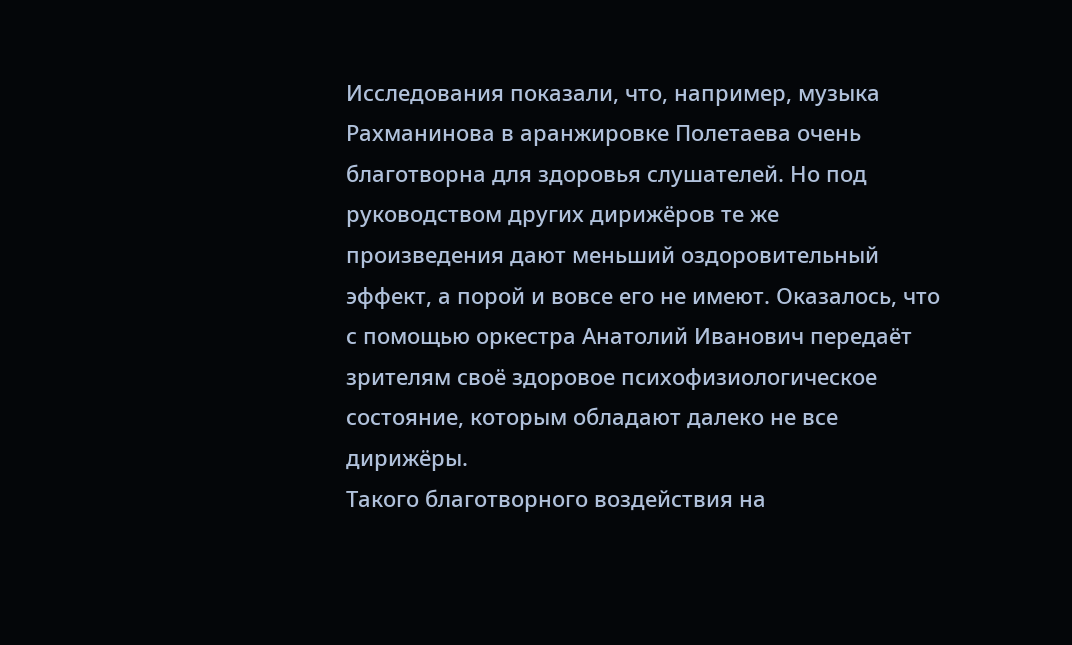Исследования показали, что, например, музыка Рахманинова в аранжировке Полетаева очень благотворна для здоровья слушателей. Но под руководством других дирижёров те же произведения дают меньший оздоровительный эффект, а порой и вовсе его не имеют. Оказалось, что с помощью оркестра Анатолий Иванович передаёт зрителям своё здоровое психофизиологическое состояние, которым обладают далеко не все дирижёры.
Такого благотворного воздействия на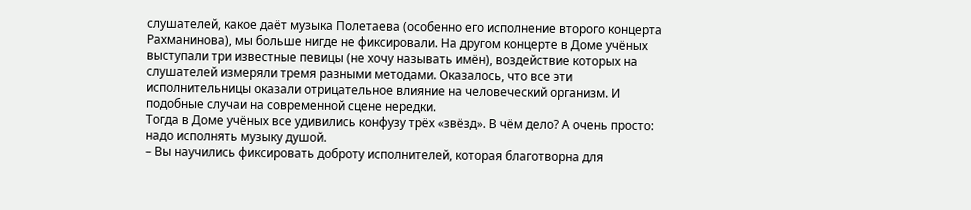слушателей, какое даёт музыка Полетаева (особенно его исполнение второго концерта Рахманинова), мы больше нигде не фиксировали. На другом концерте в Доме учёных выступали три известные певицы (не хочу называть имён), воздействие которых на слушателей измеряли тремя разными методами. Оказалось, что все эти исполнительницы оказали отрицательное влияние на человеческий организм. И подобные случаи на современной сцене нередки.
Тогда в Доме учёных все удивились конфузу трёх «звёзд». В чём дело? А очень просто: надо исполнять музыку душой.
– Вы научились фиксировать доброту исполнителей, которая благотворна для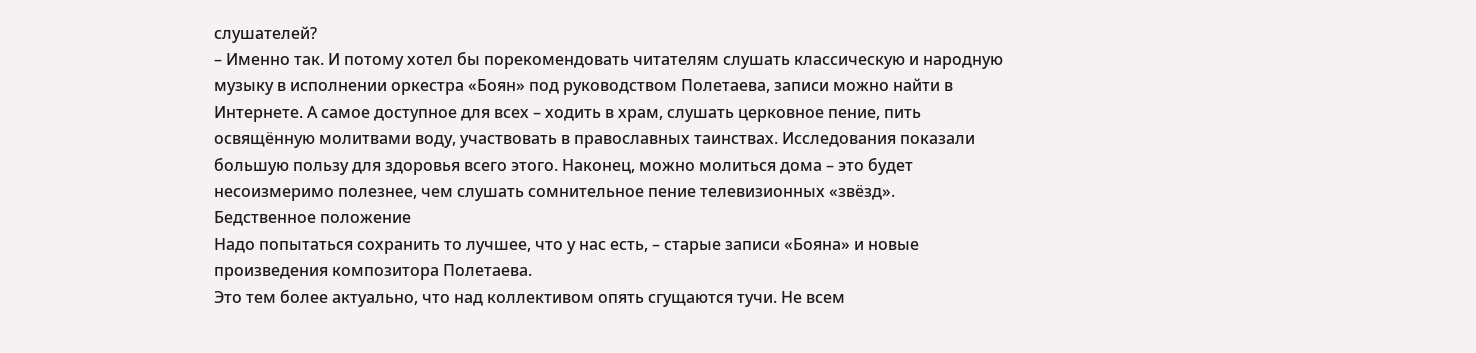слушателей?
– Именно так. И потому хотел бы порекомендовать читателям слушать классическую и народную музыку в исполнении оркестра «Боян» под руководством Полетаева, записи можно найти в Интернете. А самое доступное для всех – ходить в храм, слушать церковное пение, пить освящённую молитвами воду, участвовать в православных таинствах. Исследования показали большую пользу для здоровья всего этого. Наконец, можно молиться дома – это будет несоизмеримо полезнее, чем слушать сомнительное пение телевизионных «звёзд».
Бедственное положение
Надо попытаться сохранить то лучшее, что у нас есть, – старые записи «Бояна» и новые произведения композитора Полетаева.
Это тем более актуально, что над коллективом опять сгущаются тучи. Не всем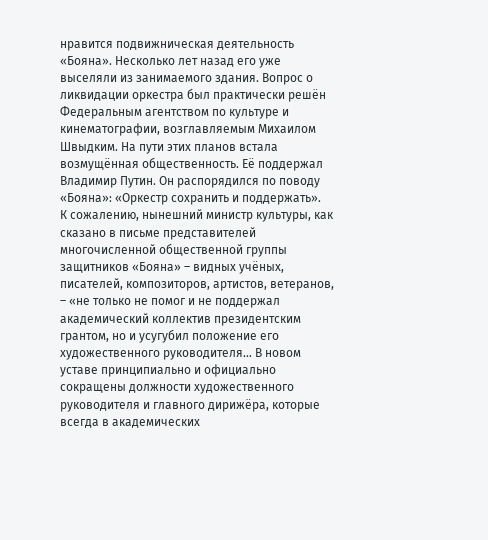нравится подвижническая деятельность «Бояна». Несколько лет назад его уже выселяли из занимаемого здания. Вопрос о ликвидации оркестра был практически решён Федеральным агентством по культуре и кинематографии, возглавляемым Михаилом Швыдким. На пути этих планов встала возмущённая общественность. Её поддержал Владимир Путин. Он распорядился по поводу «Бояна»: «Оркестр сохранить и поддержать».
К сожалению, нынешний министр культуры, как сказано в письме представителей многочисленной общественной группы защитников «Бояна» – видных учёных, писателей, композиторов, артистов, ветеранов, – «не только не помог и не поддержал академический коллектив президентским грантом, но и усугубил положение его художественного руководителя… В новом уставе принципиально и официально сокращены должности художественного руководителя и главного дирижёра, которые всегда в академических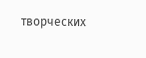творческих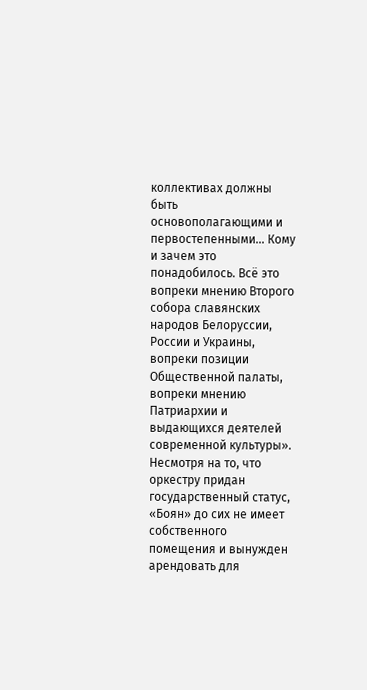коллективах должны быть основополагающими и первостепенными… Кому и зачем это понадобилось. Всё это вопреки мнению Второго собора славянских народов Белоруссии, России и Украины, вопреки позиции Общественной палаты, вопреки мнению Патриархии и выдающихся деятелей современной культуры».
Несмотря на то, что оркестру придан государственный статус, «Боян» до сих не имеет собственного помещения и вынужден арендовать для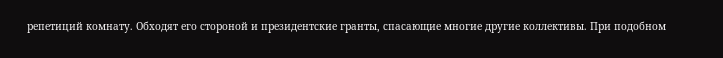репетиций комнату. Обходят его стороной и президентские гранты, спасающие многие другие коллективы. При подобном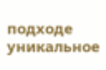подходе уникальное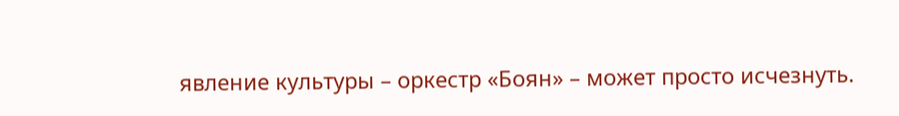явление культуры – оркестр «Боян» – может просто исчезнуть.